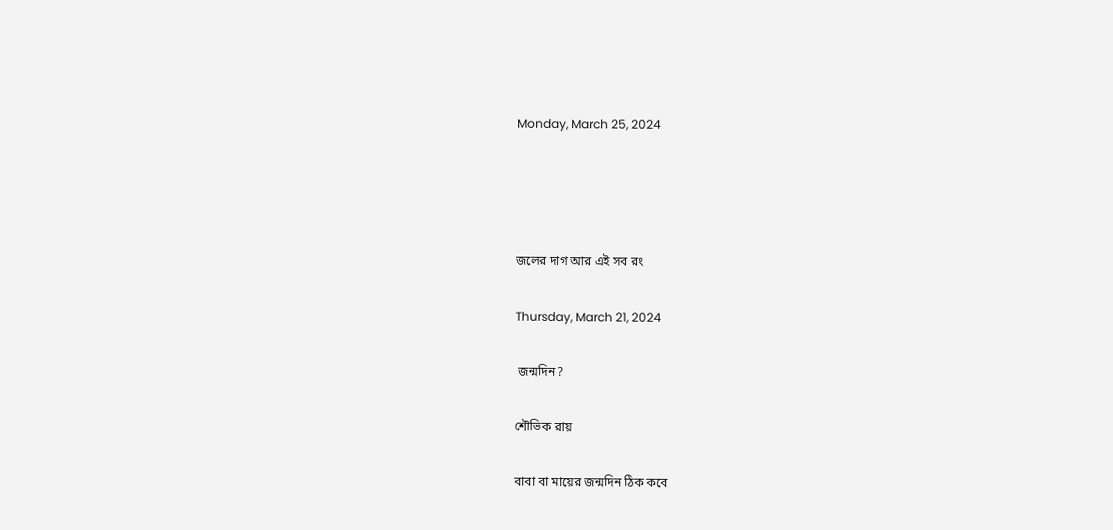Monday, March 25, 2024




জলের দাগ আর এই সব রং

Thursday, March 21, 2024

 জন্মদিন?

শৌভিক রায়

বাবা বা মায়ের জন্মদিন ঠিক কবে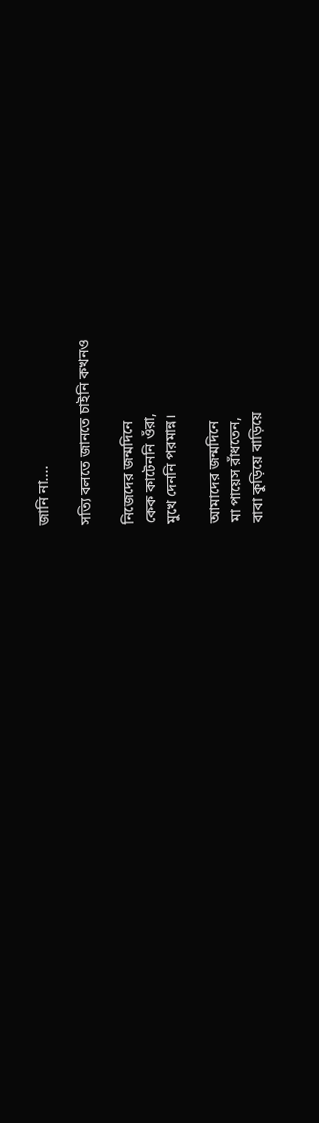জানি না....

সত্যি বলতে জানতে চাইনি কখনও

নিজেদের জন্মদিনে
কেক কাটেননি ওঁরা,
মুখে দেননি পরমান্ন।

আমাদের জন্মদিনে
মা পায়েস রাঁধতেন,
বাবা কুড়িয়ে বাড়িয়ে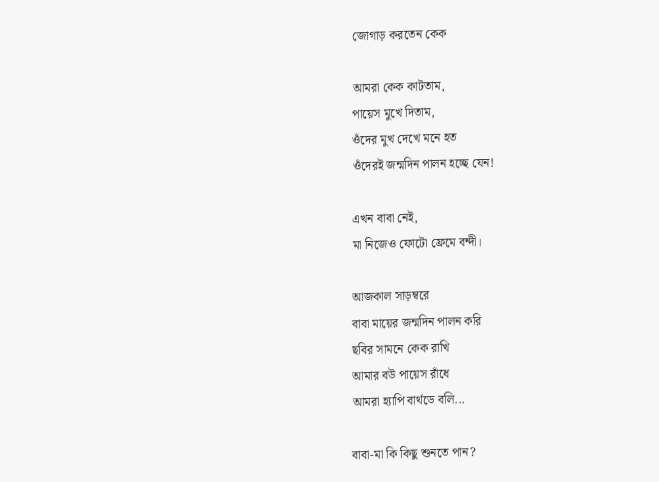জোগাড় করতেন কেক

আমরা কেক কাটতাম,
পায়েস মুখে দিতাম,
ওঁদের মুখ দেখে মনে হত
ওঁদেরই জন্মদিন পালন হচ্ছে যেন!

এখন বাবা নেই,
মা নিজেও ফোটো ফ্রেমে বন্দী।

আজকাল সাড়ম্বরে
বাবা মায়ের জন্মদিন পালন করি
ছবির সামনে কেক রাখি
আমার বউ পায়েস রাঁধে
আমরা হ্যাপি বার্থডে বলি...

বাবা-মা কি কিছু শুনতে পান?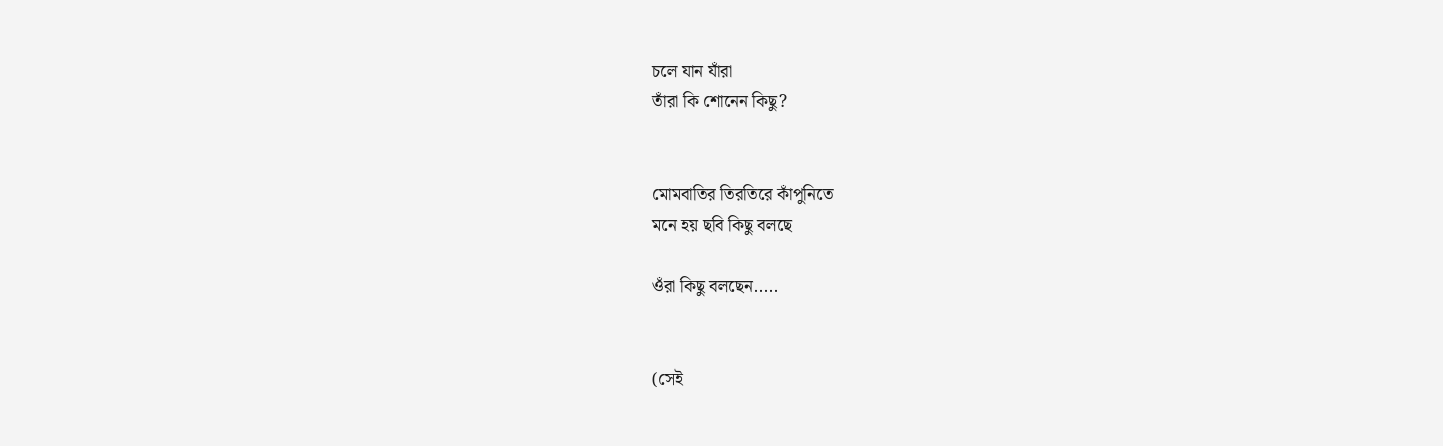চলে যান যাঁরা
তাঁরা কি শোনেন কিছু?


মোমবাতির তিরতিরে কাঁপুনিতে
মনে হয় ছবি কিছু বলছে

ওঁরা কিছু বলছেন.....


(সেই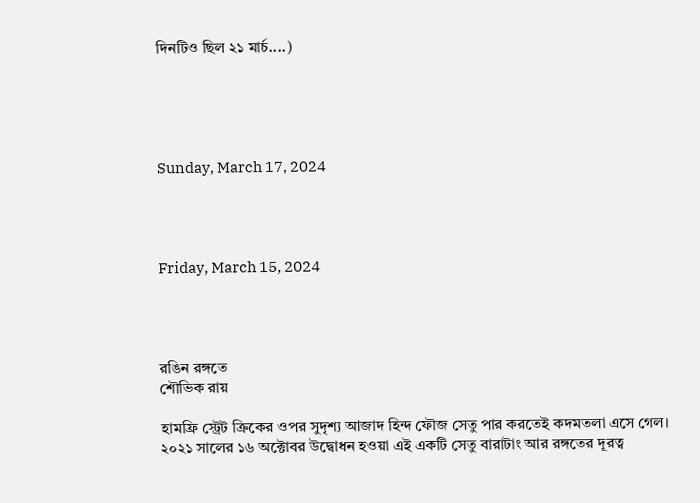দিনটিও ছিল ২১ মার্চ....)





Sunday, March 17, 2024




Friday, March 15, 2024




রঙিন রঙ্গতে
শৌভিক রায়

হামফ্রি স্ট্রেট ক্রিকের ওপর সুদৃশ্য আজাদ হিন্দ ফৌজ সেতু পার করতেই কদমতলা এসে গেল। ২০২১ সালের ১৬ অক্টোবর উদ্বোধন হওয়া এই একটি সেতু বারাটাং আর রঙ্গতের দূরত্ব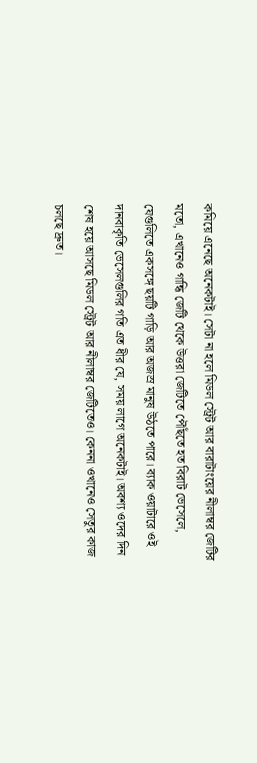কমিয়ে এনেছে অনেকটাই। সেটা না হলে মিডল স্ট্রেট আর বারাটাংয়ের নীলাম্বর জেটির মতো, এখানেও গান্ধি জেটি থেকে উত্তরা জেটিতে পৌঁছতে হত বিরাট ভেসেলে, যেগুলিতে একসঙ্গে ছয়টি গাড়ি আর অজস্র মানুষ উঠতে পারে। ব্যাক ওয়াটারে ওই দানবাকৃতি ভেসেলগুলির গতি এত ধীর যে, সময় লাগে অনেকটাই। অবশ্য ওদের দিন শেষ হয়ে আসছে মিডল স্ট্রেট আর নীলাম্বর জেটিতেও। কেননা ওখানেও সেতুর কাজ চলছে দ্রুত।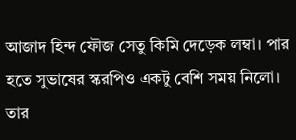আজাদ হিন্দ ফৌজ সেতু কিমি দেড়েক লম্বা। পার হতে সুভাষের স্করপিও একটু বেশি সময় নিলো। তার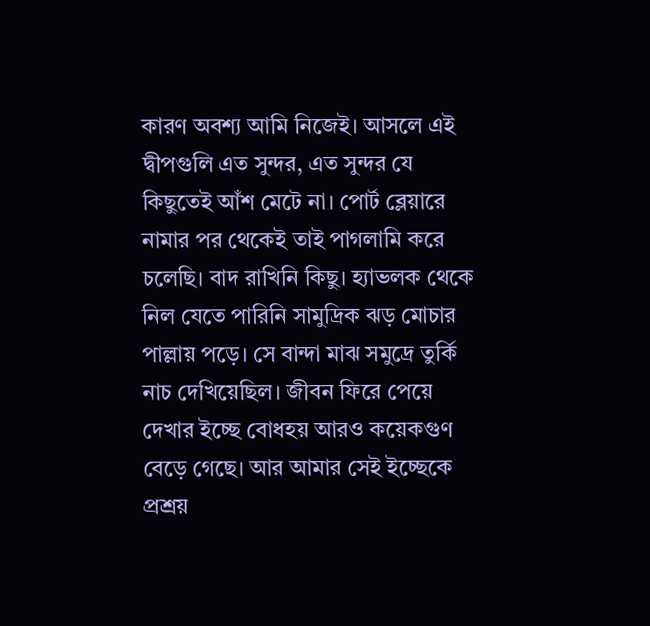কারণ অবশ্য আমি নিজেই। আসলে এই দ্বীপগুলি এত সুন্দর, এত সুন্দর যে কিছুতেই আঁশ মেটে না। পোর্ট ব্লেয়ারে নামার পর থেকেই তাই পাগলামি করে চলেছি। বাদ রাখিনি কিছু। হ্যাভলক থেকে নিল যেতে পারিনি সামুদ্রিক ঝড় মোচার পাল্লায় পড়ে। সে বান্দা মাঝ সমুদ্রে তুর্কি নাচ দেখিয়েছিল। জীবন ফিরে পেয়ে দেখার ইচ্ছে বোধহয় আরও কয়েকগুণ বেড়ে গেছে। আর আমার সেই ইচ্ছেকে প্রশ্রয়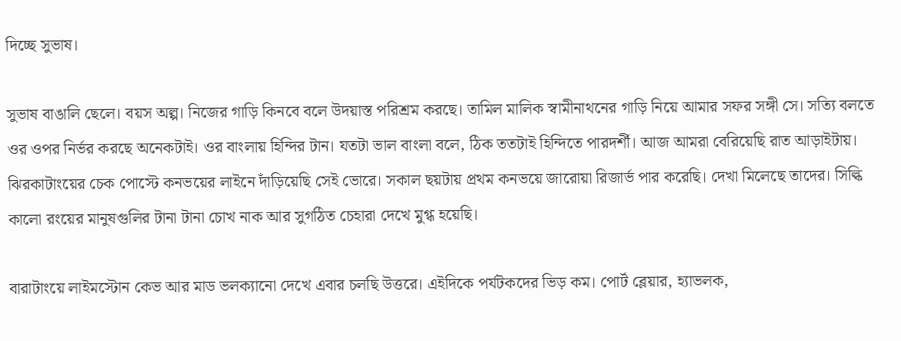দিচ্ছে সুভাষ।

সুভাষ বাঙালি ছেলে। বয়স অল্প। নিজের গাড়ি কিনবে বলে উদয়াস্ত পরিশ্রম করছে। তামিল মালিক স্বামীনাথনের গাড়ি নিয়ে আমার সফর সঙ্গী সে। সত্যি বলতে ওর ওপর নির্ভর করছে অনেকটাই। ওর বাংলায় হিন্দির টান। যতটা ভাল বাংলা বলে, ঠিক ততটাই হিন্দিতে পারদর্শী। আজ আমরা বেরিয়েছি রাত আড়াইটায়। ঝিরকাটাংয়ের চেক পোস্টে কনভয়ের লাইনে দাঁড়িয়েছি সেই ভোরে। সকাল ছয়টায় প্রথম কনভয়ে জারোয়া রিজার্ভ পার করেছি। দেখা মিলেছে তাদের। সিল্কি কালো রংয়ের মানুষগুলির টানা টানা চোখ নাক আর সুগঠিত চেহারা দেখে মুগ্ধ হয়েছি।

বারাটাংয়ে লাইমস্টোন কেভ আর মাড ভলক্যানো দেখে এবার চলছি উত্তরে। এইদিকে পর্যটকদের ভিড় কম। পোর্ট ব্লেয়ার, হ্যাভলক,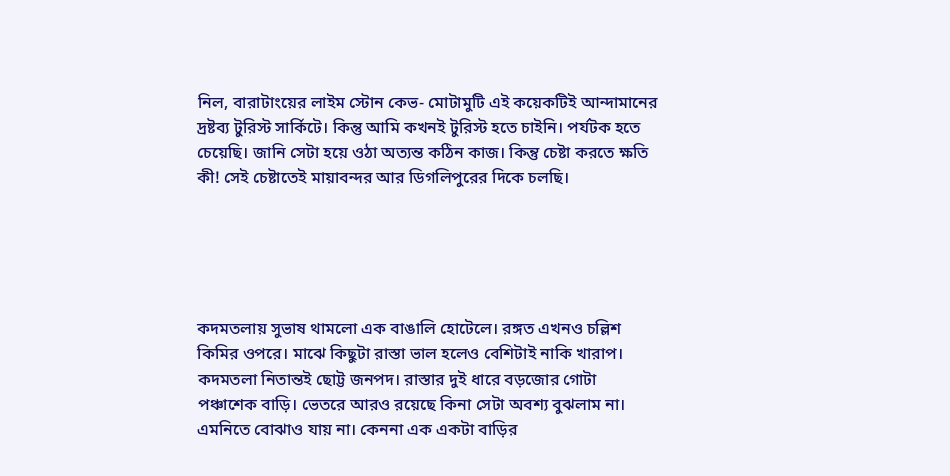নিল, বারাটাংয়ের লাইম স্টোন কেভ- মোটামুটি এই কয়েকটিই আন্দামানের দ্রষ্টব্য টুরিস্ট সার্কিটে। কিন্তু আমি কখনই টুরিস্ট হতে চাইনি। পর্যটক হতে চেয়েছি। জানি সেটা হয়ে ওঠা অত্যন্ত কঠিন কাজ। কিন্তু চেষ্টা করতে ক্ষতি কী! সেই চেষ্টাতেই মায়াবন্দর আর ডিগলিপুরের দিকে চলছি।





কদমতলায় সুভাষ থামলো এক বাঙালি হোটেলে। রঙ্গত এখনও চল্লিশ কিমির ওপরে। মাঝে কিছুটা রাস্তা ভাল হলেও বেশিটাই নাকি খারাপ। কদমতলা নিতান্তই ছোট্ট জনপদ। রাস্তার দুই ধারে বড়জোর গোটা পঞ্চাশেক বাড়ি। ভেতরে আরও রয়েছে কিনা সেটা অবশ্য বুঝলাম না। এমনিতে বোঝাও যায় না। কেননা এক একটা বাড়ির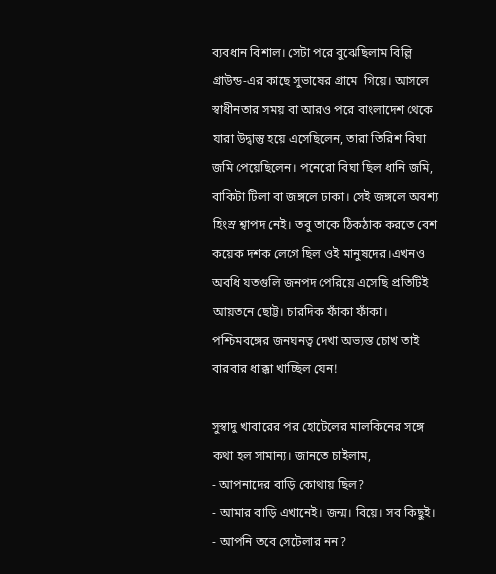ব্যবধান বিশাল। সেটা পরে বুঝেছিলাম বিল্লি গ্রাউন্ড-এর কাছে সুভাষের গ্রামে  গিয়ে। আসলে স্বাধীনতার সময় বা আরও পরে বাংলাদেশ থেকে যারা উদ্বাস্তু হয়ে এসেছিলেন, তারা তিরিশ বিঘা জমি পেয়েছিলেন। পনেরো বিঘা ছিল ধানি জমি, বাকিটা টিলা বা জঙ্গলে ঢাকা। সেই জঙ্গলে অবশ্য হিংস্র শ্বাপদ নেই। তবু তাকে ঠিকঠাক করতে বেশ কয়েক দশক লেগে ছিল ওই মানুষদের।এখনও অবধি যতগুলি জনপদ পেরিয়ে এসেছি প্রতিটিই আয়তনে ছোট্ট। চারদিক ফাঁকা ফাঁকা। পশ্চিমবঙ্গের জনঘনত্ব দেখা অভ্যস্ত চোখ তাই বারবার ধাক্কা খাচ্ছিল যেন!

সুস্বাদু খাবারের পর হোটেলের মালকিনের সঙ্গে কথা হল সামান্য। জানতে চাইলাম,
- আপনাদের বাড়ি কোথায় ছিল?
- আমার বাড়ি এখানেই। জন্ম। বিয়ে। সব কিছুই।
- আপনি তবে সেটেলার নন?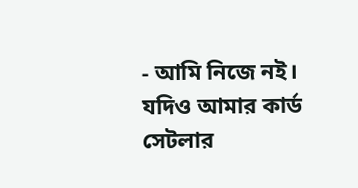- আমি নিজে নই। যদিও আমার কার্ড সেটলার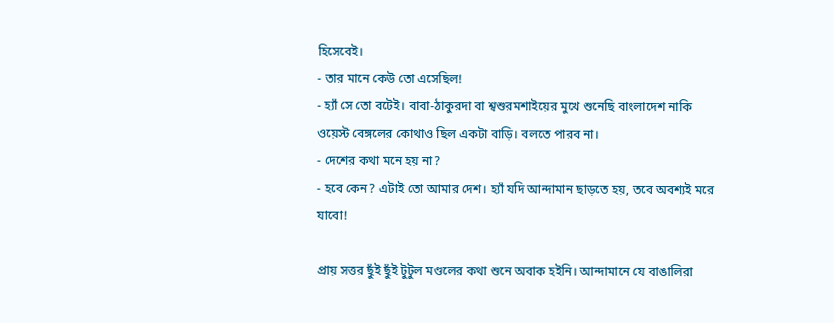হিসেবেই।
- তার মানে কেউ তো এসেছিল!
- হ্যাঁ সে তো বটেই। বাবা-ঠাকুরদা বা শ্বশুরমশাইয়ের মুখে শুনেছি বাংলাদেশ নাকি ওয়েস্ট বেঙ্গলের কোথাও ছিল একটা বাড়ি। বলতে পারব না।
- দেশের কথা মনে হয় না?
- হবে কেন? এটাই তো আমার দেশ। হ্যাঁ যদি আন্দামান ছাড়তে হয়, তবে অবশ্যই মরে যাবো!

প্রায় সত্তর ছুঁই ছুঁই টুটুল মণ্ডলের কথা শুনে অবাক হইনি। আন্দামানে যে বাঙালিরা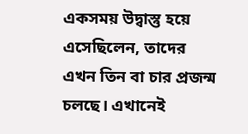একসময় উদ্বাস্তু হয়ে এসেছিলেন, তাদের এখন তিন বা চার প্রজন্ম চলছে। এখানেই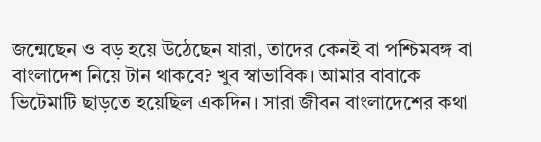জন্মেছেন ও বড় হয়ে উঠেছেন যারা, তাদের কেনই বা পশ্চিমবঙ্গ বা বাংলাদেশ নিয়ে টান থাকবে? খুব স্বাভাবিক। আমার বাবাকে ভিটেমাটি ছাড়তে হয়েছিল একদিন। সারা জীবন বাংলাদেশের কথা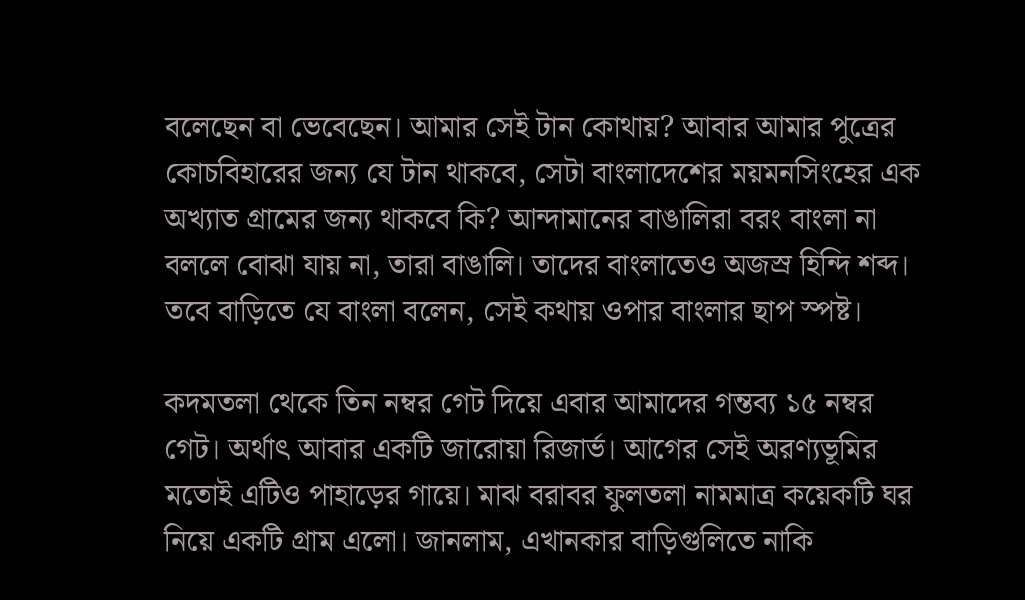বলেছেন বা ভেবেছেন। আমার সেই টান কোথায়? আবার আমার পুত্রের কোচবিহারের জন্য যে টান থাকবে, সেটা বাংলাদেশের ময়মনসিংহের এক অখ্যাত গ্রামের জন্য থাকবে কি? আন্দামানের বাঙালিরা বরং বাংলা না বললে বোঝা যায় না, তারা বাঙালি। তাদের বাংলাতেও অজস্র হিন্দি শব্দ। তবে বাড়িতে যে বাংলা বলেন, সেই কথায় ওপার বাংলার ছাপ স্পষ্ট।

কদমতলা থেকে তিন নম্বর গেট দিয়ে এবার আমাদের গন্তব্য ১৫ নম্বর গেট। অর্থাৎ আবার একটি জারোয়া রিজার্ভ। আগের সেই অরণ্যভূমির মতোই এটিও পাহাড়ের গায়ে। মাঝ বরাবর ফুলতলা নামমাত্র কয়েকটি ঘর নিয়ে একটি গ্রাম এলো। জানলাম, এখানকার বাড়িগুলিতে নাকি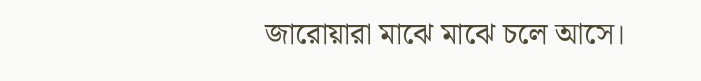জারোয়ারা মাঝে মাঝে চলে আসে।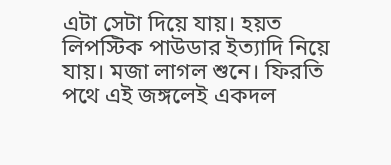এটা সেটা দিয়ে যায়। হয়ত লিপস্টিক পাউডার ইত্যাদি নিয়ে যায়। মজা লাগল শুনে। ফিরতি পথে এই জঙ্গলেই একদল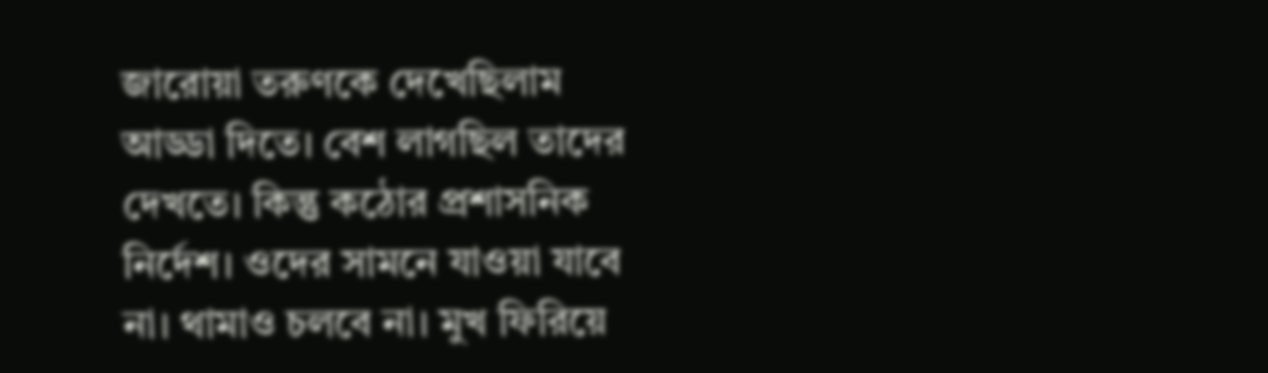জারোয়া তরুণকে দেখেছিলাম আড্ডা দিতে। বেশ লাগছিল তাদের দেখতে। কিন্তু কঠোর প্রশাসনিক নির্দেশ। ওদের সামনে যাওয়া যাবে না। থামাও চলবে না। মুখ ফিরিয়ে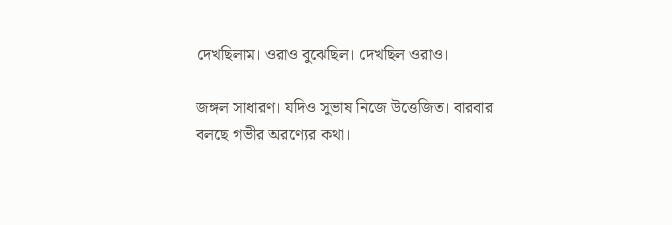দেখছিলাম। ওরাও বুঝেছিল। দেখছিল ওরাও।

জঙ্গল সাধারণ। যদিও সুভাষ নিজে উত্তেজিত। বারবার বলছে গভীর অরণ্যের কথা।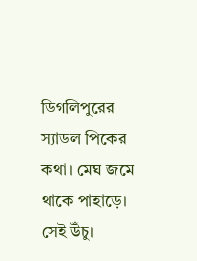ডিগলিপুরের স্যাডল পিকের কথা। মেঘ জমে থাকে পাহাড়ে। সেই উঁচু।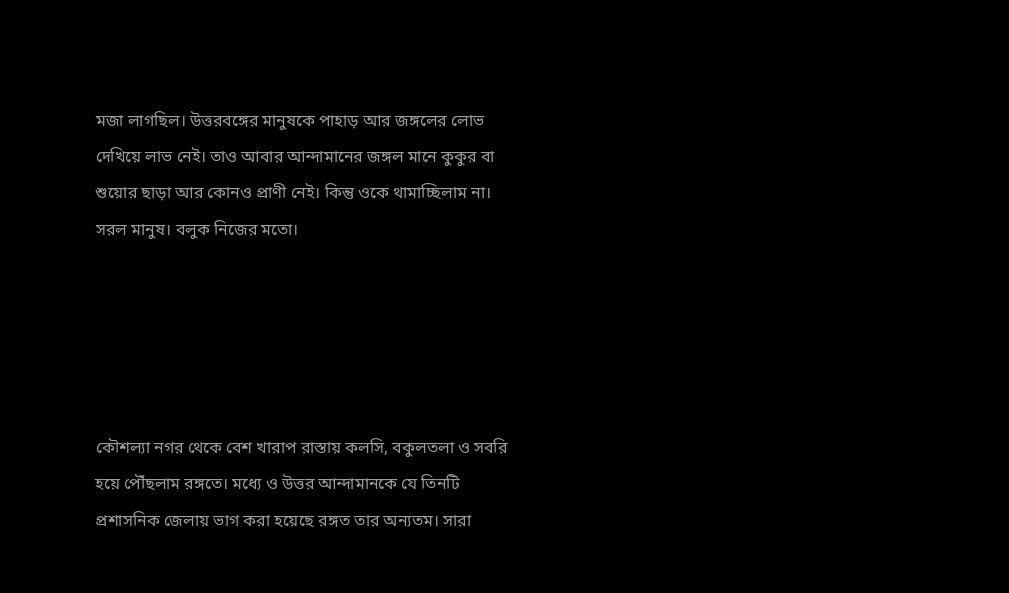মজা লাগছিল। উত্তরবঙ্গের মানুষকে পাহাড় আর জঙ্গলের লোভ দেখিয়ে লাভ নেই। তাও আবার আন্দামানের জঙ্গল মানে কুকুর বা শুয়োর ছাড়া আর কোনও প্রাণী নেই। কিন্তু ওকে থামাচ্ছিলাম না। সরল মানুষ। বলুক নিজের মতো।





কৌশল্যা নগর থেকে বেশ খারাপ রাস্তায় কলসি, বকুলতলা ও সবরি হয়ে পৌঁছলাম রঙ্গতে। মধ্যে ও উত্তর আন্দামানকে যে তিনটি প্রশাসনিক জেলায় ভাগ করা হয়েছে রঙ্গত তার অন্যতম। সারা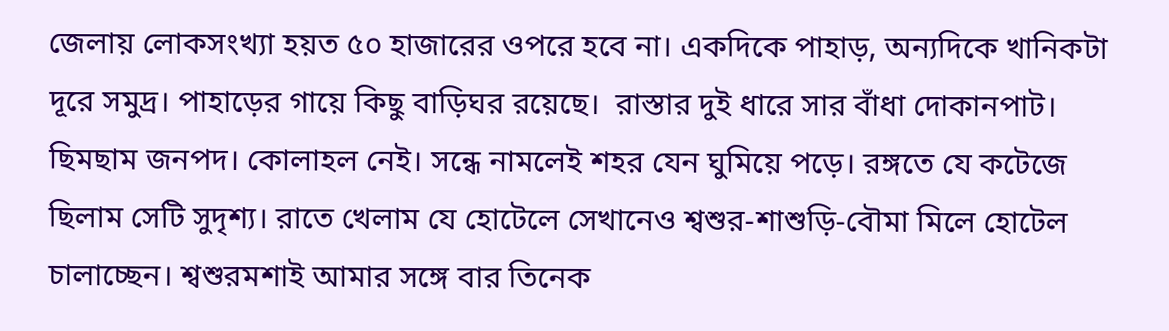জেলায় লোকসংখ্যা হয়ত ৫০ হাজারের ওপরে হবে না। একদিকে পাহাড়, অন্যদিকে খানিকটা দূরে সমুদ্র। পাহাড়ের গায়ে কিছু বাড়িঘর রয়েছে।  রাস্তার দুই ধারে সার বাঁধা দোকানপাট। ছিমছাম জনপদ। কোলাহল নেই। সন্ধে নামলেই শহর যেন ঘুমিয়ে পড়ে। রঙ্গতে যে কটেজে ছিলাম সেটি সুদৃশ্য। রাতে খেলাম যে হোটেলে সেখানেও শ্বশুর-শাশুড়ি-বৌমা মিলে হোটেল চালাচ্ছেন। শ্বশুরমশাই আমার সঙ্গে বার তিনেক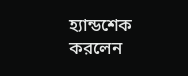হ্যান্ডশেক করলেন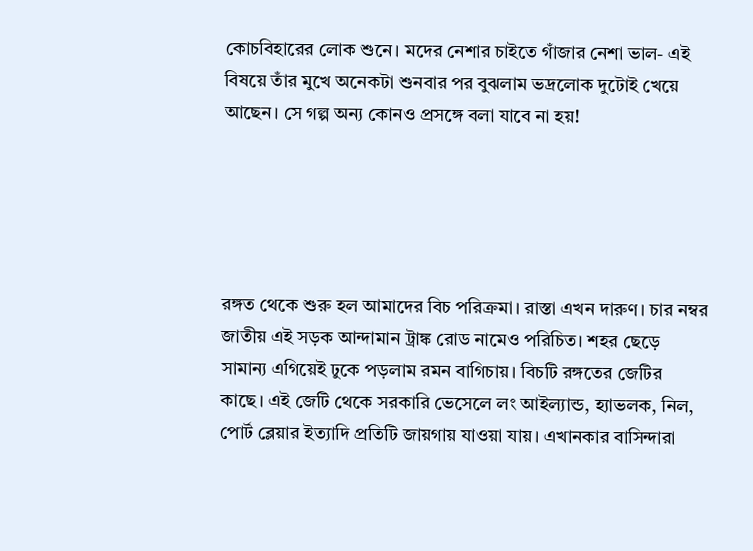কোচবিহারের লোক শুনে। মদের নেশার চাইতে গাঁজার নেশা ভাল- এই বিষয়ে তাঁর মুখে অনেকটা শুনবার পর বুঝলাম ভদ্রলোক দুটোই খেয়ে আছেন। সে গল্প অন্য কোনও প্রসঙ্গে বলা যাবে না হয়!





রঙ্গত থেকে শুরু হল আমাদের বিচ পরিক্রমা। রাস্তা এখন দারুণ। চার নম্বর জাতীয় এই সড়ক আন্দামান ট্রাঙ্ক রোড নামেও পরিচিত। শহর ছেড়ে সামান্য এগিয়েই ঢুকে পড়লাম রমন বাগিচায়। বিচটি রঙ্গতের জেটির কাছে। এই জেটি থেকে সরকারি ভেসেলে লং আইল্যান্ড, হ্যাভলক, নিল, পোর্ট ব্লেয়ার ইত্যাদি প্রতিটি জায়গায় যাওয়া যায়। এখানকার বাসিন্দারা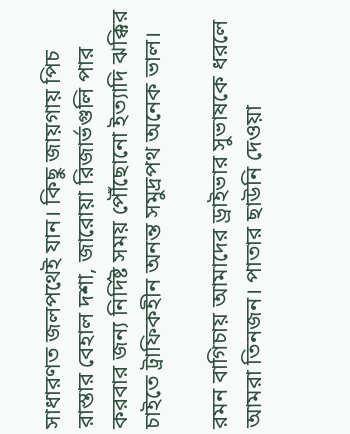সাধারণত জলপথেই যান। কিছু জায়গায় পিচ রাস্তার বেহাল দশা, জারোয়া রিজার্ভগুলি পার করবার জন্য নির্দিষ্ট সময় পৌঁছোনো ইত্যাদি ঝক্কির চাইতে ট্রাফিকহীন অনন্ত সমুদ্রপথ অনেক ভাল।

রমন বাগিচায় আমাদের ড্রাইভার সুভাষকে ধরলে আমরা তিনজন। পাতার ছাউনি দেওয়া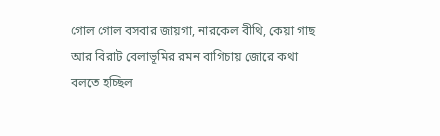গোল গোল বসবার জায়গা, নারকেল বীথি, কেয়া গাছ আর বিরাট বেলাভূমির রমন বাগিচায় জোরে কথা বলতে হচ্ছিল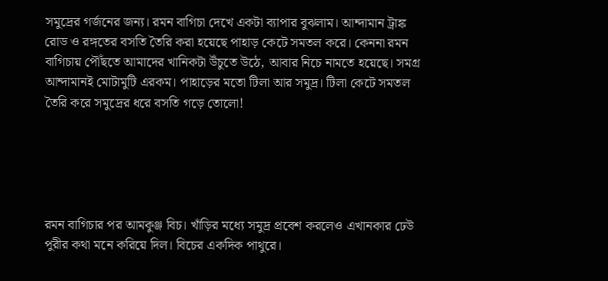সমুদ্রের গর্জনের জন্য। রমন বাগিচা দেখে একটা ব্যাপার বুঝলাম। আন্দামান ট্রাঙ্ক রোড ও রঙ্গতের বসতি তৈরি করা হয়েছে পাহাড় কেটে সমতল করে। কেননা রমন বাগিচায় পৌঁছতে আমাদের খানিকটা উঁচুতে উঠে, আবার নিচে নামতে হয়েছে। সমগ্র আন্দামানই মোটামুটি এরকম। পাহাড়ের মতো টিলা আর সমুদ্র। টিলা কেটে সমতল তৈরি করে সমুদ্রের ধরে বসতি গড়ে তোলো!





রমন বাগিচার পর আমকুঞ্জ বিচ। খাঁড়ির মধ্যে সমুদ্র প্রবেশ করলেও এখানকার ঢেউ পুরীর কথা মনে করিয়ে দিল। বিচের একদিক পাথুরে।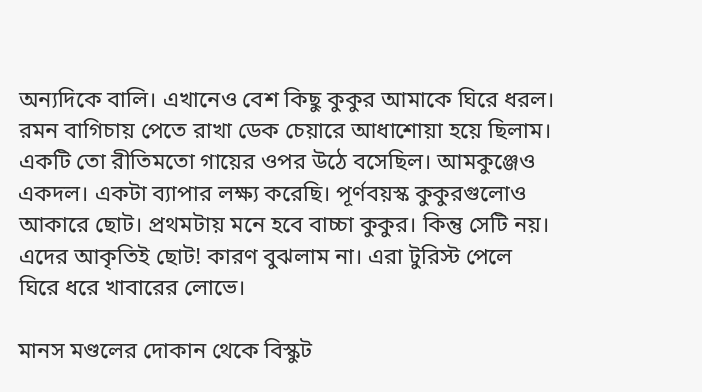অন্যদিকে বালি। এখানেও বেশ কিছু কুকুর আমাকে ঘিরে ধরল। রমন বাগিচায় পেতে রাখা ডেক চেয়ারে আধাশোয়া হয়ে ছিলাম। একটি তো রীতিমতো গায়ের ওপর উঠে বসেছিল। আমকুঞ্জেও একদল। একটা ব্যাপার লক্ষ্য করেছি। পূর্ণবয়স্ক কুকুরগুলোও আকারে ছোট। প্রথমটায় মনে হবে বাচ্চা কুকুর। কিন্তু সেটি নয়। এদের আকৃতিই ছোট! কারণ বুঝলাম না। এরা টুরিস্ট পেলে ঘিরে ধরে খাবারের লোভে।

মানস মণ্ডলের দোকান থেকে বিস্কুট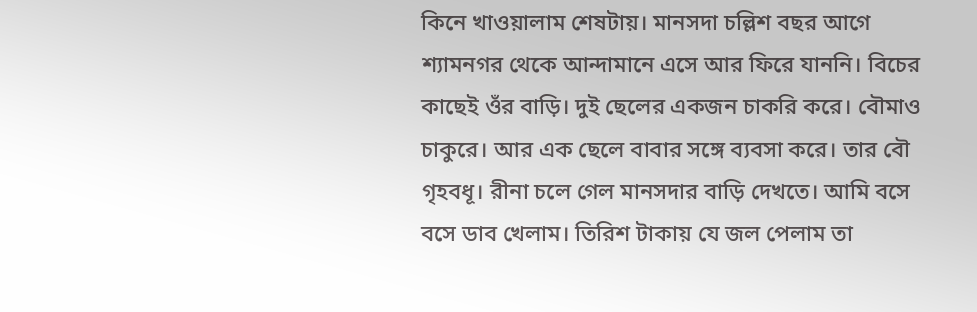কিনে খাওয়ালাম শেষটায়। মানসদা চল্লিশ বছর আগে শ্যামনগর থেকে আন্দামানে এসে আর ফিরে যাননি। বিচের কাছেই ওঁর বাড়ি। দুই ছেলের একজন চাকরি করে। বৌমাও চাকুরে। আর এক ছেলে বাবার সঙ্গে ব্যবসা করে। তার বৌ গৃহবধূ। রীনা চলে গেল মানসদার বাড়ি দেখতে। আমি বসে বসে ডাব খেলাম। তিরিশ টাকায় যে জল পেলাম তা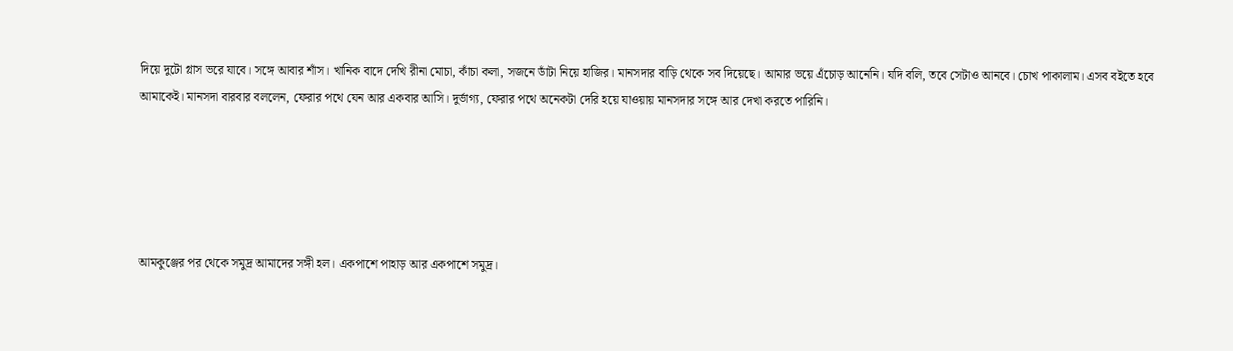দিয়ে দুটো গ্লাস ভরে যাবে। সঙ্গে আবার শাঁস। খানিক বাদে দেখি রীনা মোচা, কাঁচা কলা, সজনে ডাঁটা নিয়ে হাজির। মানসদার বাড়ি থেকে সব দিয়েছে। আমার ভয়ে এঁচোড় আনেনি। যদি বলি, তবে সেটাও আনবে। চোখ পাকালাম। এসব বইতে হবে আমাকেই। মানসদা বারবার বললেন, ফেরার পথে যেন আর একবার আসি। দুর্ভাগ্য, ফেরার পথে অনেকটা দেরি হয়ে যাওয়ায় মানসদার সঙ্গে আর দেখা করতে পারিনি।





আমকুঞ্জের পর থেকে সমুদ্র আমাদের সঙ্গী হল। একপাশে পাহাড় আর একপাশে সমুদ্র।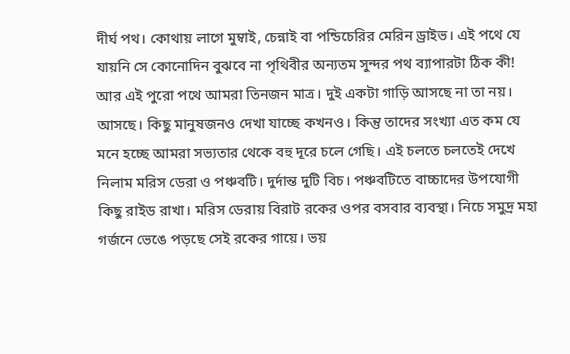দীর্ঘ পথ। কোথায় লাগে মুম্বাই, চেন্নাই বা পন্ডিচেরির মেরিন ড্রাইভ। এই পথে যে যায়নি সে কোনোদিন বুঝবে না পৃথিবীর অন্যতম সুন্দর পথ ব্যাপারটা ঠিক কী! আর এই পুরো পথে আমরা তিনজন মাত্র। দুই একটা গাড়ি আসছে না তা নয়। আসছে। কিছু মানুষজনও দেখা যাচ্ছে কখনও। কিন্তু তাদের সংখ্যা এত কম যে মনে হচ্ছে আমরা সভ্যতার থেকে বহু দূরে চলে গেছি। এই চলতে চলতেই দেখে নিলাম মরিস ডেরা ও পঞ্চবটি। দুর্দান্ত দুটি বিচ। পঞ্চবটিতে বাচ্চাদের উপযোগী কিছু রাইড রাখা। মরিস ডেরায় বিরাট রকের ওপর বসবার ব্যবস্থা। নিচে সমুদ্র মহা গর্জনে ভেঙে পড়ছে সেই রকের গায়ে। ভয়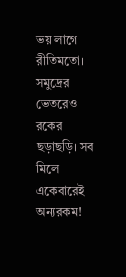ভয় লাগে রীতিমতো। সমুদ্রের ভেতরেও রকের ছড়াছড়ি। সব মিলে একেবারেই অন্যরকম!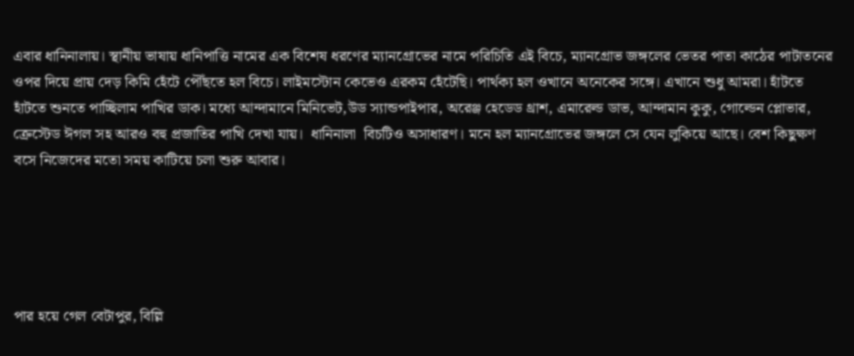এবার ধানিনালায়। স্থানীয় ভাষায় ধানিপাত্তি নামের এক বিশেষ ধরণের ম্যানগ্রোভের নামে পরিচিতি এই বিচে, ম্যানগ্রোভ জঙ্গলের ভেতর পাতা কাঠের পাটাতনের ওপর দিয়ে প্রায় দেড় কিমি হেঁটে পৌঁছতে হল বিচে। লাইমস্টোন কেভেও এরকম হেঁটেছি। পার্থক্য হল ওখানে অনেকের সঙ্গে। এখানে শুধু আমরা। হাঁটতে হাঁটতে শুনতে পাচ্ছিলাম পাখির ডাক। মধ্যে আন্দামানে মিনিভেট,উড স্যান্ডপাইপার, অরেঞ্জ হেডেড থ্রাশ, এমারেল্ড ডাভ, আন্দামান কুকু, গোল্ডেন প্লোভার, ক্রেস্টেড ঈগল সহ আরও বহু প্রজাতির পাখি দেখা যায়।  ধানিনালা  বিচটিও অসাধারণ। মনে হল ম্যানগ্রোভের জঙ্গলে সে যেন লুকিয়ে আছে। বেশ কিছুক্ষণ বসে নিজেদের মতো সময় কাটিয়ে চলা শুরু আবার।





পার হয়ে গেল বেটাপুর, বিল্লি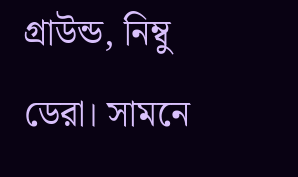গ্রাউন্ড, নিম্বু ডেরা। সামনে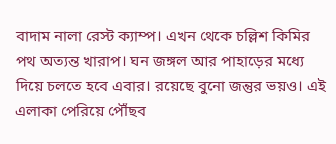বাদাম নালা রেস্ট ক্যাম্প। এখন থেকে চল্লিশ কিমির পথ অত্যন্ত খারাপ। ঘন জঙ্গল আর পাহাড়ের মধ্যে দিয়ে চলতে হবে এবার। রয়েছে বুনো জন্তুর ভয়ও। এই এলাকা পেরিয়ে পৌঁছব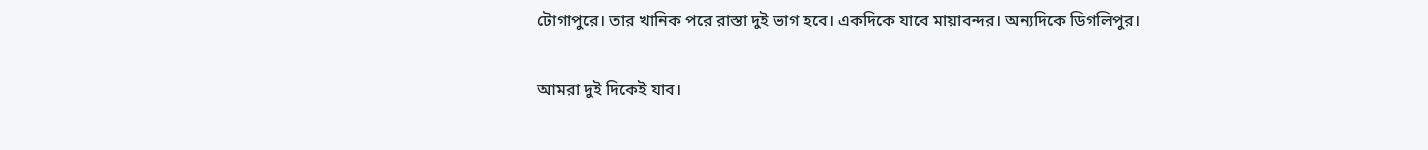টোগাপুরে। তার খানিক পরে রাস্তা দুই ভাগ হবে। একদিকে যাবে মায়াবন্দর। অন্যদিকে ডিগলিপুর।

আমরা দুই দিকেই যাব।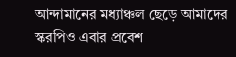আন্দামানের মধ্যাঞ্চল ছেড়ে আমাদের স্করপিও এবার প্রবেশ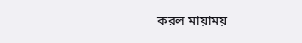করল মায়াময়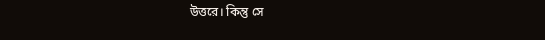উত্তরে। কিন্তু সে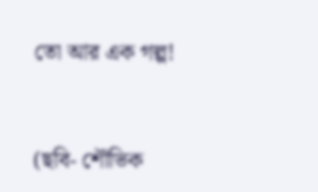তো আর এক গল্প!


(ছবি- শৌভিক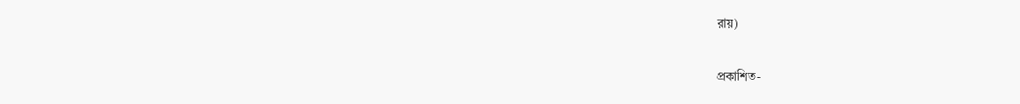রায়)

প্রকাশিত-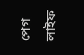পেগ লাইফ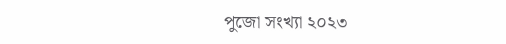পুজো সংখ্যা ২০২৩